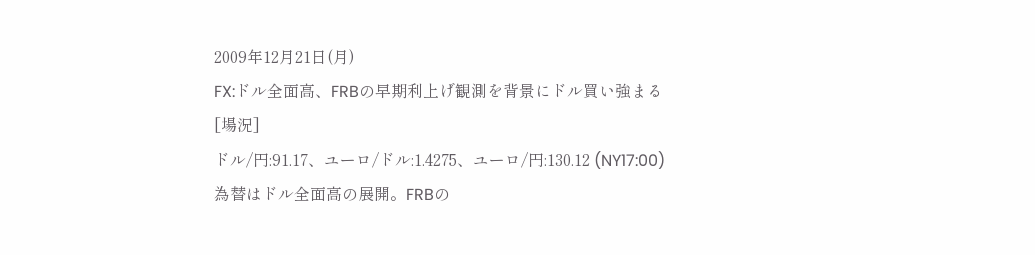2009年12月21日(月)
FX:ドル全面高、FRBの早期利上げ観測を背景にドル買い強まる
[場況]
ドル/円:91.17、ユーロ/ドル:1.4275、ユーロ/円:130.12 (NY17:00)
為替はドル全面高の展開。FRBの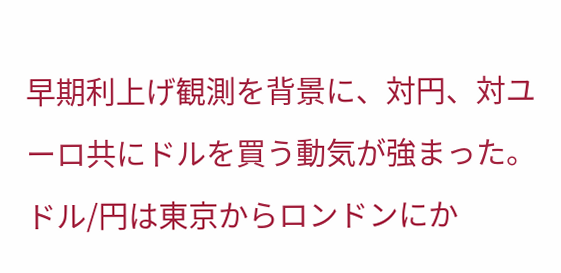早期利上げ観測を背景に、対円、対ユーロ共にドルを買う動気が強まった。ドル/円は東京からロンドンにか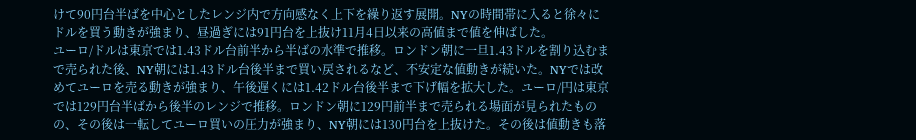けて90円台半ばを中心としたレンジ内で方向感なく上下を繰り返す展開。NYの時間帯に入ると徐々にドルを買う動きが強まり、昼過ぎには91円台を上抜け11月4日以来の高値まで値を伸ばした。
ユーロ/ドルは東京では1.43ドル台前半から半ばの水準で推移。ロンドン朝に一旦1.43ドルを割り込むまで売られた後、NY朝には1.43ドル台後半まで買い戻されるなど、不安定な値動きが続いた。NYでは改めてユーロを売る動きが強まり、午後遅くには1.42ドル台後半まで下げ幅を拡大した。ユーロ/円は東京では129円台半ばから後半のレンジで推移。ロンドン朝に129円前半まで売られる場面が見られたものの、その後は一転してユーロ買いの圧力が強まり、NY朝には130円台を上抜けた。その後は値動きも落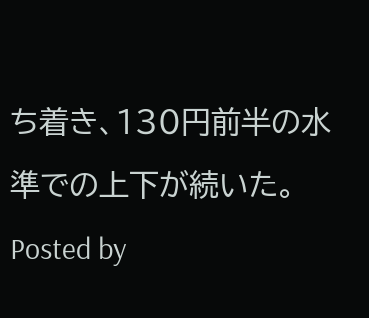ち着き、130円前半の水準での上下が続いた。
Posted by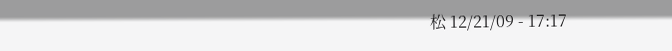松 12/21/09 - 17:17